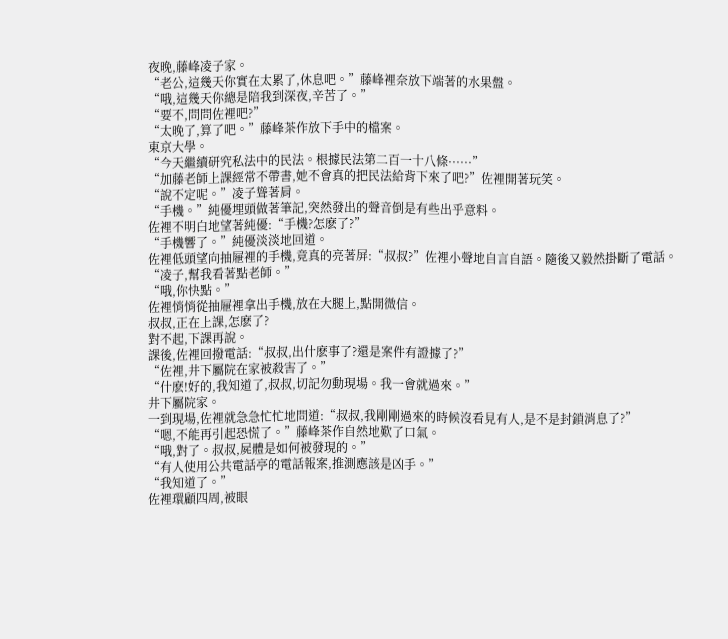夜晚,藤峰凌子家。
“老公,這幾天你實在太累了,休息吧。”藤峰裡奈放下端著的水果盤。
“哦,這幾天你總是陪我到深夜,辛苦了。”
“要不,問問佐裡吧?”
“太晚了,算了吧。”藤峰茶作放下手中的檔案。
東京大學。
“今天繼續研究私法中的民法。根據民法第二百一十八條······”
“加藤老師上課經常不帶書,她不會真的把民法給背下來了吧?”佐裡開著玩笑。
“說不定呢。”凌子聳著肩。
“手機。”純優埋頭做著筆記,突然發出的聲音倒是有些出乎意料。
佐裡不明白地望著純優:“手機?怎麽了?”
“手機響了。”純優淡淡地回道。
佐裡低頭望向抽屜裡的手機,竟真的亮著屏:“叔叔?”佐裡小聲地自言自語。隨後又毅然掛斷了電話。“凌子,幫我看著點老師。”
“哦,你快點。”
佐裡悄悄從抽屜裡拿出手機,放在大腿上,點開微信。
叔叔,正在上課,怎麽了?
對不起,下課再說。
課後,佐裡回撥電話:“叔叔,出什麽事了?還是案件有證據了?”
“佐裡,井下屬院在家被殺害了。”
“什麽!好的,我知道了,叔叔,切記勿動現場。我一會就過來。”
井下屬院家。
一到現場,佐裡就急急忙忙地問道:“叔叔,我剛剛過來的時候沒看見有人,是不是封鎖消息了?”
“嗯,不能再引起恐慌了。”藤峰茶作自然地歎了口氣。
“哦,對了。叔叔,屍體是如何被發現的。”
“有人使用公共電話亭的電話報案,推測應該是凶手。”
“我知道了。”
佐裡環顧四周,被眼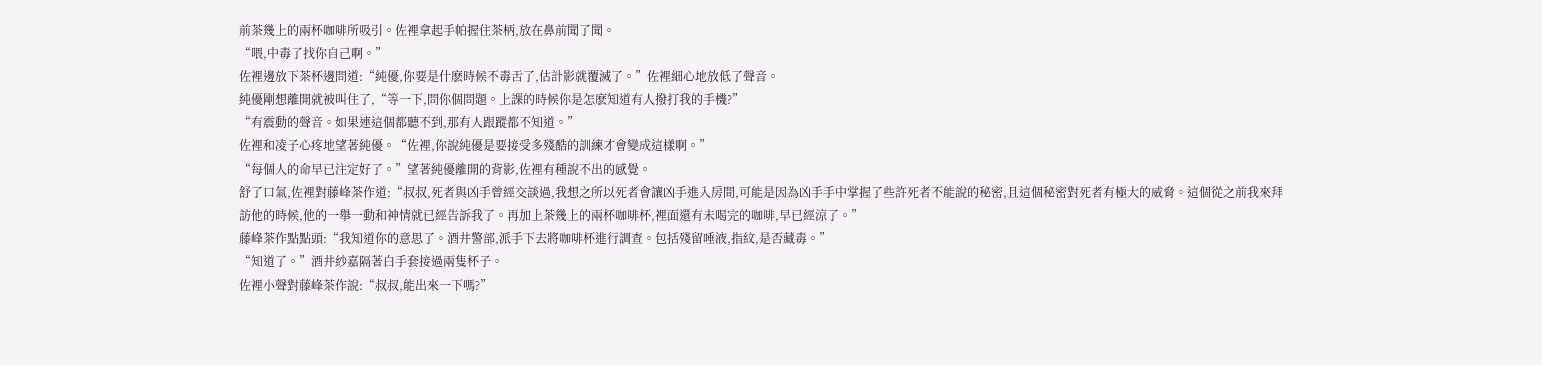前茶幾上的兩杯咖啡所吸引。佐裡拿起手帕握住茶柄,放在鼻前聞了聞。
“喂,中毒了找你自己啊。”
佐裡邊放下茶杯邊問道:“純優,你要是什麽時候不毒舌了,估計影就覆滅了。”佐裡細心地放低了聲音。
純優剛想離開就被叫住了,“等一下,問你個問題。上課的時候你是怎麽知道有人撥打我的手機?”
“有震動的聲音。如果連這個都聽不到,那有人跟蹤都不知道。”
佐裡和凌子心疼地望著純優。“佐裡,你說純優是要接受多殘酷的訓練才會變成這樣啊。”
“每個人的命早已注定好了。”望著純優離開的背影,佐裡有種說不出的感覺。
舒了口氣,佐裡對藤峰茶作道:“叔叔,死者與凶手曾經交談過,我想之所以死者會讓凶手進入房間,可能是因為凶手手中掌握了些許死者不能說的秘密,且這個秘密對死者有極大的威脅。這個從之前我來拜訪他的時候,他的一舉一動和神情就已經告訴我了。再加上茶幾上的兩杯咖啡杯,裡面還有未喝完的咖啡,早已經涼了。”
藤峰茶作點點頭:“我知道你的意思了。酒井警部,派手下去將咖啡杯進行調查。包括殘留唾液,指紋,是否藏毒。”
“知道了。”酒井紗嘉隔著白手套接過兩隻杯子。
佐裡小聲對藤峰茶作說:“叔叔,能出來一下嗎?”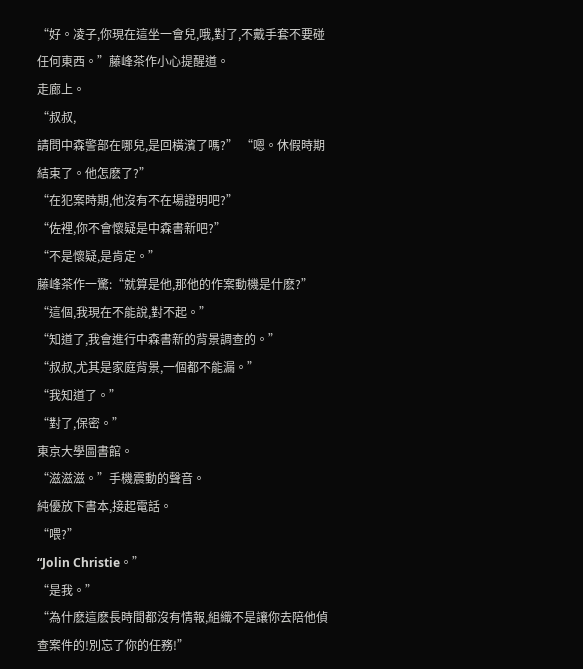“好。凌子,你現在這坐一會兒,哦,對了,不戴手套不要碰任何東西。”藤峰茶作小心提醒道。
走廊上。
“叔叔,
請問中森警部在哪兒,是回橫濱了嗎?” “嗯。休假時期結束了。他怎麽了?”
“在犯案時期,他沒有不在場證明吧?”
“佐裡,你不會懷疑是中森書新吧?”
“不是懷疑,是肯定。”
藤峰茶作一驚:“就算是他,那他的作案動機是什麽?”
“這個,我現在不能說,對不起。”
“知道了,我會進行中森書新的背景調查的。”
“叔叔,尤其是家庭背景,一個都不能漏。”
“我知道了。”
“對了,保密。”
東京大學圖書館。
“滋滋滋。”手機震動的聲音。
純優放下書本,接起電話。
“喂?”
“Jolin Christie。”
“是我。”
“為什麽這麽長時間都沒有情報,組織不是讓你去陪他偵查案件的!別忘了你的任務!”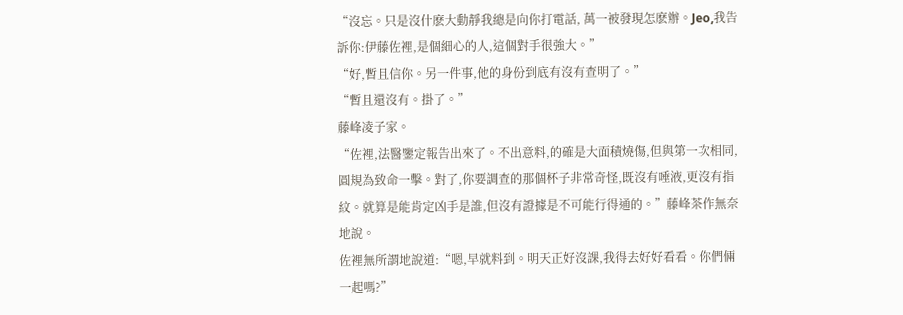“沒忘。只是沒什麽大動靜我總是向你打電話, 萬一被發現怎麽辦。Jeo,我告訴你:伊藤佐裡,是個細心的人,這個對手很強大。”
“好,暫且信你。另一件事,他的身份到底有沒有查明了。”
“暫且還沒有。掛了。”
藤峰凌子家。
“佐裡,法醫鑒定報告出來了。不出意料,的確是大面積燒傷,但與第一次相同,圓規為致命一擊。對了,你要調查的那個杯子非常奇怪,既沒有唾液,更沒有指紋。就算是能肯定凶手是誰,但沒有證據是不可能行得通的。”藤峰茶作無奈地說。
佐裡無所謂地說道:“嗯,早就料到。明天正好沒課,我得去好好看看。你們倆一起嗎?”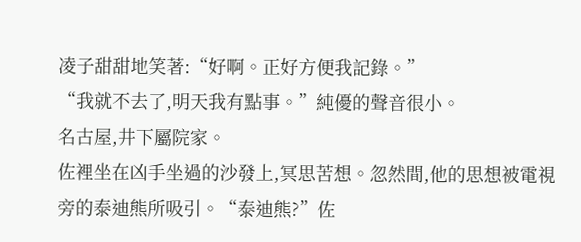凌子甜甜地笑著:“好啊。正好方便我記錄。”
“我就不去了,明天我有點事。”純優的聲音很小。
名古屋,井下屬院家。
佐裡坐在凶手坐過的沙發上,冥思苦想。忽然間,他的思想被電視旁的泰迪熊所吸引。“泰迪熊?”佐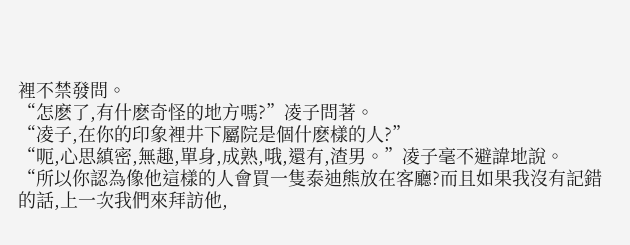裡不禁發問。
“怎麽了,有什麽奇怪的地方嗎?”凌子問著。
“凌子,在你的印象裡井下屬院是個什麽樣的人?”
“呃,心思縝密,無趣,單身,成熟,哦,還有,渣男。”凌子毫不避諱地說。
“所以你認為像他這樣的人會買一隻泰迪熊放在客廳?而且如果我沒有記錯的話,上一次我們來拜訪他,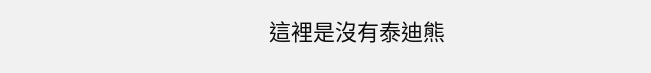這裡是沒有泰迪熊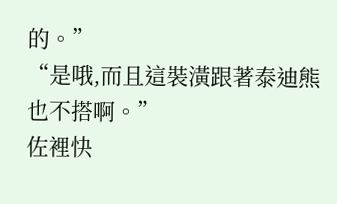的。”
“是哦,而且這裝潢跟著泰迪熊也不搭啊。”
佐裡快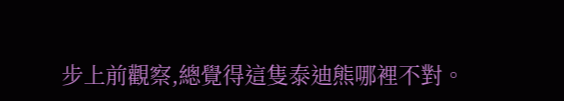步上前觀察,總覺得這隻泰迪熊哪裡不對。